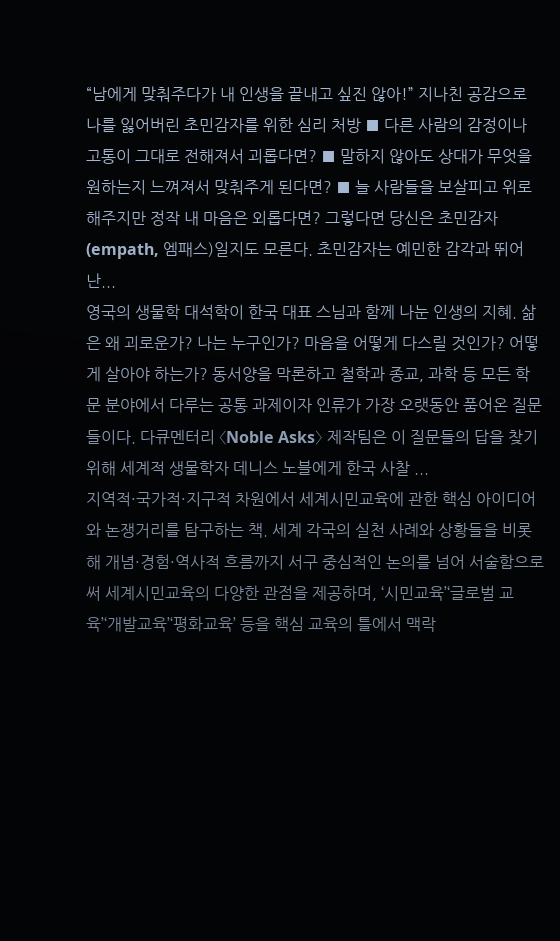“남에게 맞춰주다가 내 인생을 끝내고 싶진 않아!” 지나친 공감으로 나를 잃어버린 초민감자를 위한 심리 처방 ■ 다른 사람의 감정이나 고통이 그대로 전해져서 괴롭다면? ■ 말하지 않아도 상대가 무엇을 원하는지 느껴져서 맞춰주게 된다면? ■ 늘 사람들을 보살피고 위로해주지만 정작 내 마음은 외롭다면? 그렇다면 당신은 초민감자(empath, 엠패스)일지도 모른다. 초민감자는 예민한 감각과 뛰어난...
영국의 생물학 대석학이 한국 대표 스님과 함께 나눈 인생의 지혜. 삶은 왜 괴로운가? 나는 누구인가? 마음을 어떻게 다스릴 것인가? 어떻게 살아야 하는가? 동서양을 막론하고 철학과 종교, 과학 등 모든 학문 분야에서 다루는 공통 과제이자 인류가 가장 오랫동안 품어온 질문들이다. 다큐멘터리 〈Noble Asks〉 제작팀은 이 질문들의 답을 찾기 위해 세계적 생물학자 데니스 노블에게 한국 사찰 ...
지역적·국가적·지구적 차원에서 세계시민교육에 관한 핵심 아이디어와 논쟁거리를 탐구하는 책. 세계 각국의 실천 사례와 상황들을 비롯해 개념·경험·역사적 흐름까지 서구 중심적인 논의를 넘어 서술함으로써 세계시민교육의 다양한 관점을 제공하며, ‘시민교육’‘글로벌 교육’‘개발교육’‘평화교육’ 등을 핵심 교육의 틀에서 맥락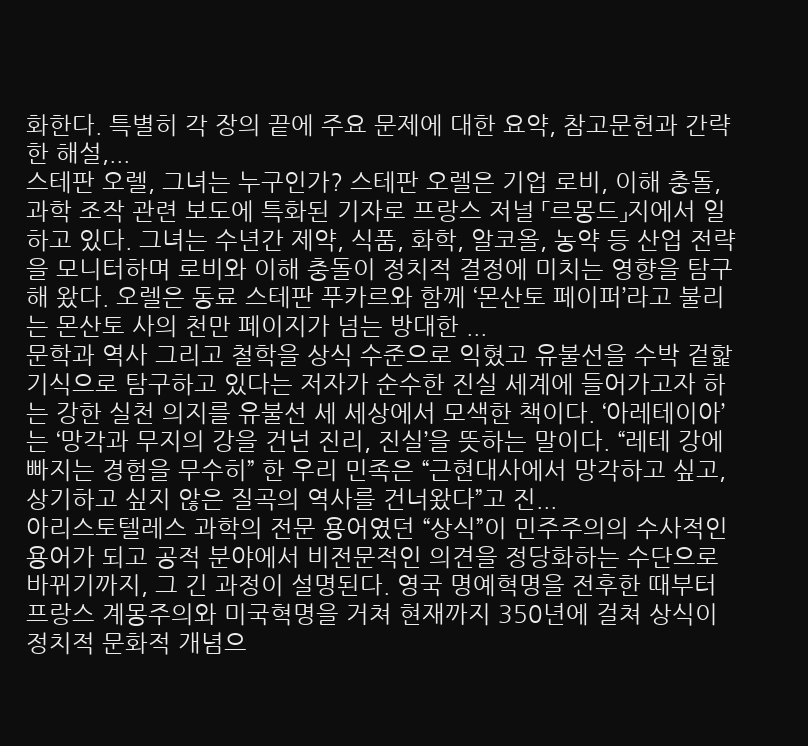화한다. 특별히 각 장의 끝에 주요 문제에 대한 요약, 참고문헌과 간략한 해설,...
스테판 오렐, 그녀는 누구인가? 스테판 오렐은 기업 로비, 이해 충돌, 과학 조작 관련 보도에 특화된 기자로 프랑스 저널 「르몽드」지에서 일하고 있다. 그녀는 수년간 제약, 식품, 화학, 알코올, 농약 등 산업 전략을 모니터하며 로비와 이해 충돌이 정치적 결정에 미치는 영향을 탐구해 왔다. 오렐은 동료 스테판 푸카르와 함께 ‘몬산토 페이퍼’라고 불리는 몬산토 사의 천만 페이지가 넘는 방대한 ...
문학과 역사 그리고 철학을 상식 수준으로 익혔고 유불선을 수박 겉핥기식으로 탐구하고 있다는 저자가 순수한 진실 세계에 들어가고자 하는 강한 실천 의지를 유불선 세 세상에서 모색한 책이다. ‘아레테이아’는 ‘망각과 무지의 강을 건넌 진리, 진실’을 뜻하는 말이다. “레테 강에 빠지는 경험을 무수히” 한 우리 민족은 “근현대사에서 망각하고 싶고, 상기하고 싶지 않은 질곡의 역사를 건너왔다”고 진...
아리스토텔레스 과학의 전문 용어였던 “상식”이 민주주의의 수사적인 용어가 되고 공적 분야에서 비전문적인 의견을 정당화하는 수단으로 바뀌기까지, 그 긴 과정이 설명된다. 영국 명예혁명을 전후한 때부터 프랑스 계몽주의와 미국혁명을 거쳐 현재까지 350년에 걸쳐 상식이 정치적 문화적 개념으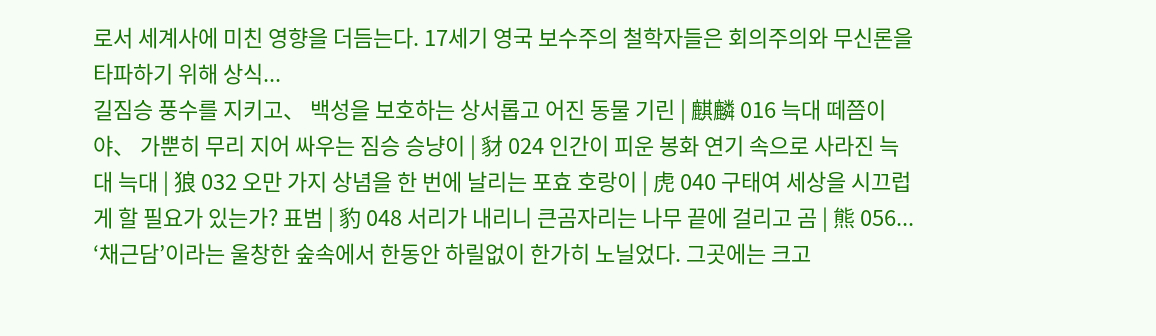로서 세계사에 미친 영향을 더듬는다. 17세기 영국 보수주의 철학자들은 회의주의와 무신론을 타파하기 위해 상식...
길짐승 풍수를 지키고、 백성을 보호하는 상서롭고 어진 동물 기린 | 麒麟 016 늑대 떼쯤이야、 가뿐히 무리 지어 싸우는 짐승 승냥이 | 豺 024 인간이 피운 봉화 연기 속으로 사라진 늑대 늑대 | 狼 032 오만 가지 상념을 한 번에 날리는 포효 호랑이 | 虎 040 구태여 세상을 시끄럽게 할 필요가 있는가? 표범 | 豹 048 서리가 내리니 큰곰자리는 나무 끝에 걸리고 곰 | 熊 056...
‘채근담’이라는 울창한 숲속에서 한동안 하릴없이 한가히 노닐었다. 그곳에는 크고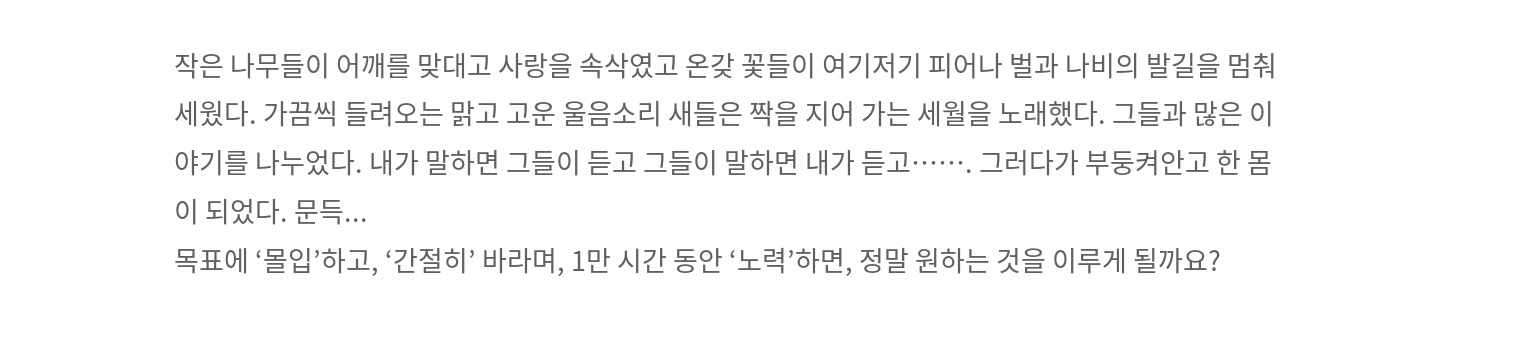작은 나무들이 어깨를 맞대고 사랑을 속삭였고 온갖 꽃들이 여기저기 피어나 벌과 나비의 발길을 멈춰 세웠다. 가끔씩 들려오는 맑고 고운 울음소리 새들은 짝을 지어 가는 세월을 노래했다. 그들과 많은 이야기를 나누었다. 내가 말하면 그들이 듣고 그들이 말하면 내가 듣고……. 그러다가 부둥켜안고 한 몸이 되었다. 문득...
목표에 ‘몰입’하고, ‘간절히’ 바라며, 1만 시간 동안 ‘노력’하면, 정말 원하는 것을 이루게 될까요?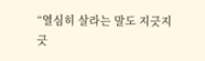“열심히 살라는 말도 지긋지긋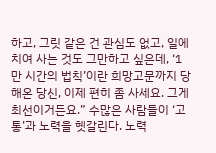하고, 그릿 같은 건 관심도 없고, 일에 치여 사는 것도 그만하고 싶은데, ‘1만 시간의 법칙’이란 희망고문까지 당해온 당신, 이제 편히 좀 사세요. 그게 최선이거든요.” 수많은 사람들이 ‘고통’과 노력을 헷갈린다. 노력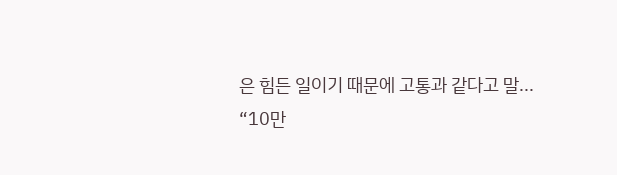은 힘든 일이기 때문에 고통과 같다고 말...
“10만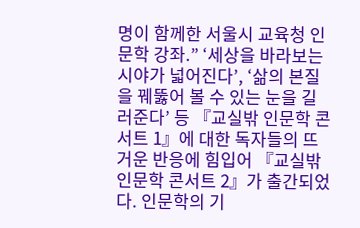명이 함께한 서울시 교육청 인문학 강좌.” ‘세상을 바라보는 시야가 넓어진다’, ‘삶의 본질을 꿰뚫어 볼 수 있는 눈을 길러준다’ 등 『교실밖 인문학 콘서트 1』에 대한 독자들의 뜨거운 반응에 힘입어 『교실밖 인문학 콘서트 2』가 출간되었다. 인문학의 기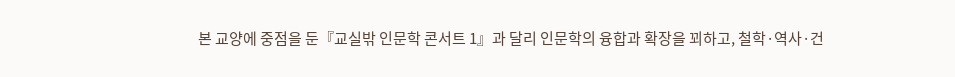본 교양에 중점을 둔『교실밖 인문학 콘서트 1』과 달리 인문학의 융합과 확장을 꾀하고, 철학·역사·건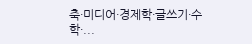축·미디어·경제학·글쓰기·수학·...